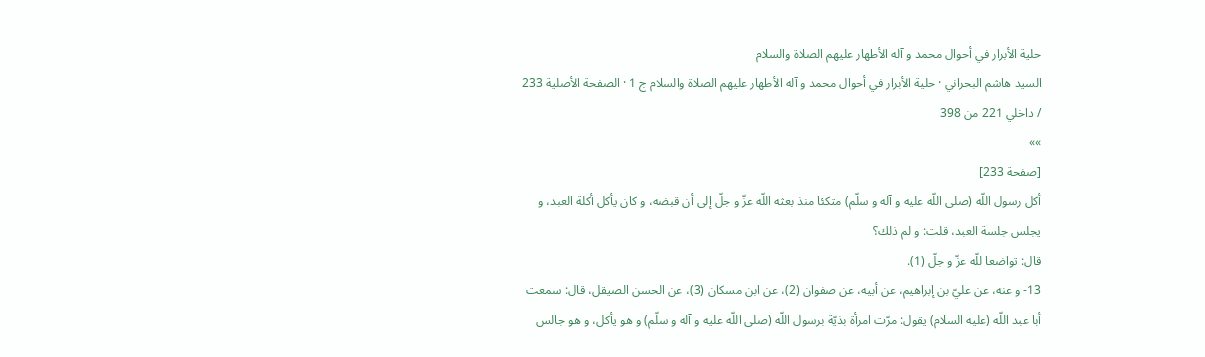حلية الأبرار في أحوال محمد و آله الأطهار عليهم الصلاة والسلام
السيد هاشم البحراني · حلية الأبرار في أحوال محمد و آله الأطهار عليهم الصلاة والسلام ج 1 · الصفحة الأصلية 233 / داخلي 221 من 398
»»
[صفحة 233]
أكل رسول اللّه (صلى اللّه عليه و آله و سلّم) متكئا منذ بعثه اللّه عزّ و جلّ إلى أن قبضه، و كان يأكل أكلة العبد، و يجلس جلسة العبد، قلت: و لم ذلك؟
قال: تواضعا للّه عزّ و جلّ (1).
13- و عنه، عن عليّ بن إبراهيم، عن أبيه، عن صفوان (2)، عن ابن مسكان (3)، عن الحسن الصيقل، قال: سمعت أبا عبد اللّه (عليه السلام) يقول: مرّت امرأة بذيّة برسول اللّه (صلى اللّه عليه و آله و سلّم) و هو يأكل، و هو جالس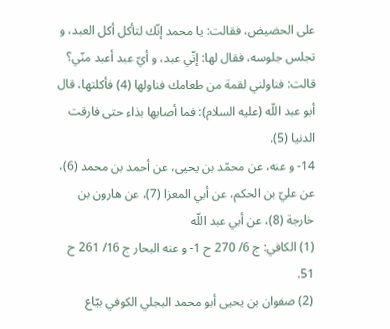على الحضيض، فقالت: يا محمد إنّك لتأكل أكل العبد، و تجلس جلوسه، فقال لها: إنّي عبد، و أيّ عبد أعبد منّي؟ قالت: فناولني لقمة من طعامك فناولها (4) فأكلتها، قال أبو عبد اللّه (عليه السلام): فما أصابها بذاء حتى فارقت الدنيا (5).
14- و عنه، عن محمّد بن يحيى، عن أحمد بن محمد (6)، عن عليّ بن الحكم، عن أبي المعزا (7)، عن هارون بن خارجة (8)، عن أبي عبد اللّه
(1) الكافي: ج 6/ 270 ح 1- و عنه البحار ج 16/ 261 ح 51.
(2) صفوان بن يحيى أبو محمد البجلي الكوفي بيّاع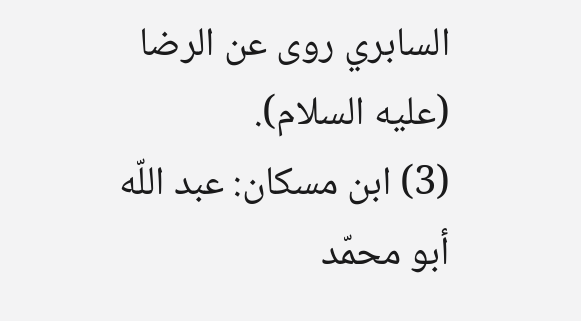السابري روى عن الرضا (عليه السلام).
(3) ابن مسكان: عبد اللّه أبو محمّد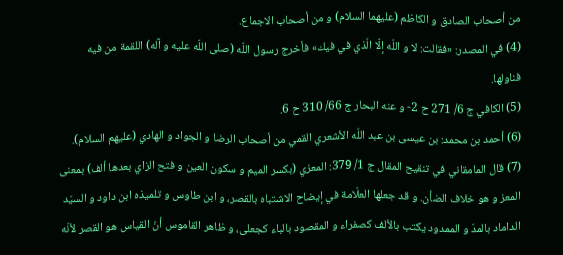من أصحاب الصادق و الكاظم (عليهما السلام) و من أصحاب الاجماع.
(4) في المصدر: «فقالت: لا و اللّه إلّا الّذي في فيك» فأخرج رسول اللّه (صلى اللّه عليه و آله) اللقمة من فيه فناولها.
(5) الكافي ج 6/ 271 ح 2- و عنه البحار ج 66/ 310 ح 6.
(6) أحمد بن محمد: بن عيسى بن عبد اللّه الأشعري القمي من أصحاب الرضا و الجواد و الهادي (عليهم السلام).
(7) قال المامقاني في تنقيح المقال ج 1/ 379: المعزي (بكسر الميم و سكون العين و فتح الزاي بعدها ألف) بمعنى المعز و هو خلاف الضأن. و قد جعلها العلّامة في إيضاح الاشتباه بالقصر، و ابن طاوس و تلميذه ابن داود و السيّد الداماد بالمدّ و الممدود يكتب بالألف كصفراء و المقصود بالباء كجعلى، و ظاهر القاموس أنّ القياس هو القصر لأنّه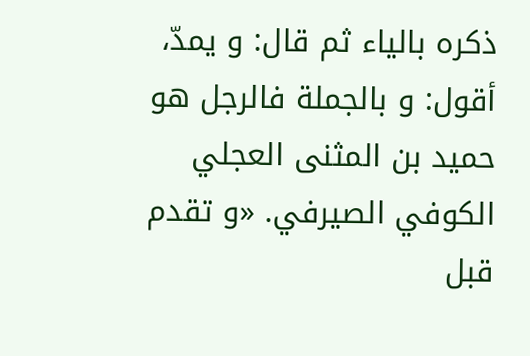ذكره بالياء ثم قال: و يمدّ، أقول: و بالجملة فالرجل هو حميد بن المثنى العجلي الكوفي الصيرفي. «و تقدم قبل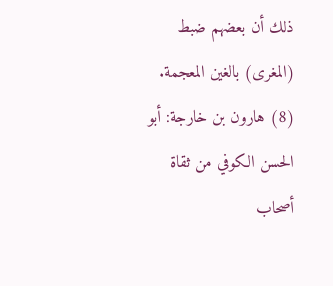ذلك أن بعضهم ضبط (المغرى) بالغين المعجمة.
(8) هارون بن خارجة: أبو الحسن الكوفي من ثقاة أصحاب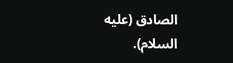الصادق (عليه السلام).